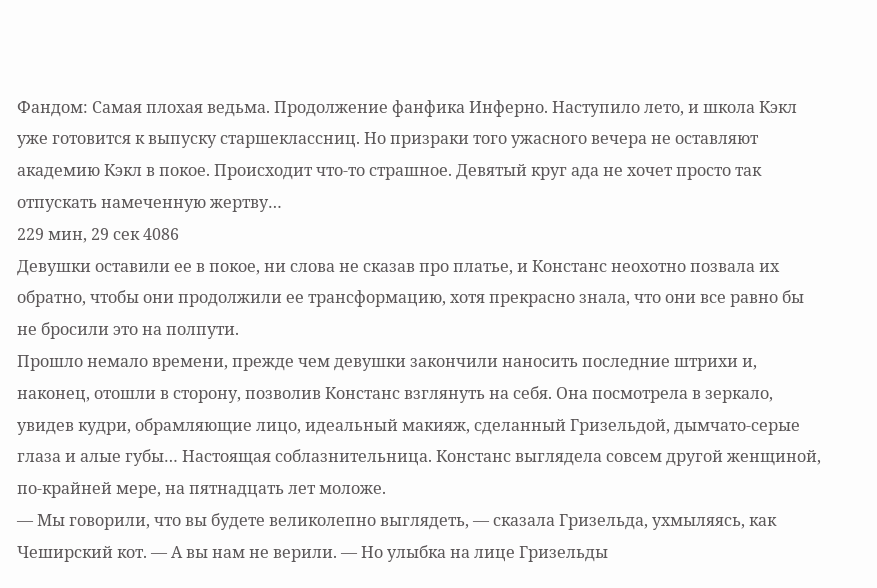Фандом: Самая плохая ведьма. Продолжение фанфика Инферно. Наступило лето, и школа Кэкл уже готовится к выпуску старшеклассниц. Но призраки того ужасного вечера не оставляют академию Кэкл в покое. Происходит что-то страшное. Девятый круг ада не хочет просто так отпускать намеченную жертву…
229 мин, 29 сек 4086
Девушки оставили ее в покое, ни слова не сказав про платье, и Констанс неохотно позвала их обратно, чтобы они продолжили ее трансформацию, хотя прекрасно знала, что они все равно бы не бросили это на полпути.
Прошло немало времени, прежде чем девушки закончили наносить последние штрихи и, наконец, отошли в сторону, позволив Констанс взглянуть на себя. Она посмотрела в зеркало, увидев кудри, обрамляющие лицо, идеальный макияж, сделанный Гризельдой, дымчато-серые глаза и алые губы… Настоящая соблазнительница. Констанс выглядела совсем другой женщиной, по-крайней мере, на пятнадцать лет моложе.
— Мы говорили, что вы будете великолепно выглядеть, — сказала Гризельда, ухмыляясь, как Чеширский кот. — А вы нам не верили. — Но улыбка на лице Гризельды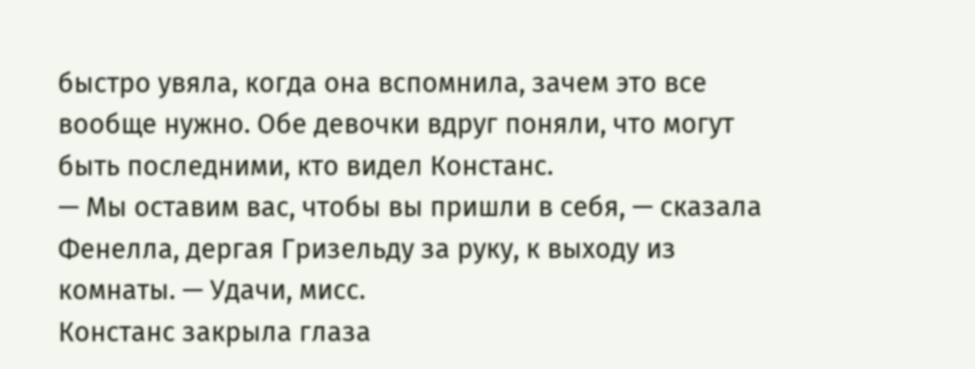быстро увяла, когда она вспомнила, зачем это все вообще нужно. Обе девочки вдруг поняли, что могут быть последними, кто видел Констанс.
— Мы оставим вас, чтобы вы пришли в себя, — сказала Фенелла, дергая Гризельду за руку, к выходу из комнаты. — Удачи, мисс.
Констанс закрыла глаза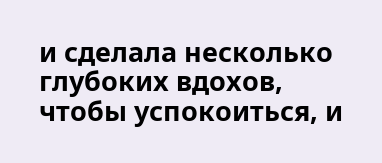и сделала несколько глубоких вдохов, чтобы успокоиться, и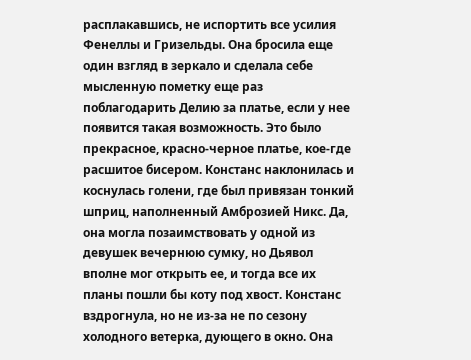расплакавшись, не испортить все усилия Фенеллы и Гризельды. Она бросила еще один взгляд в зеркало и сделала себе мысленную пометку еще раз поблагодарить Делию за платье, если у нее появится такая возможность. Это было прекрасное, красно-черное платье, кое-где расшитое бисером. Констанс наклонилась и коснулась голени, где был привязан тонкий шприц, наполненный Амброзией Никс. Да, она могла позаимствовать у одной из девушек вечернюю сумку, но Дьявол вполне мог открыть ее, и тогда все их планы пошли бы коту под хвост. Констанс вздрогнула, но не из-за не по сезону холодного ветерка, дующего в окно. Она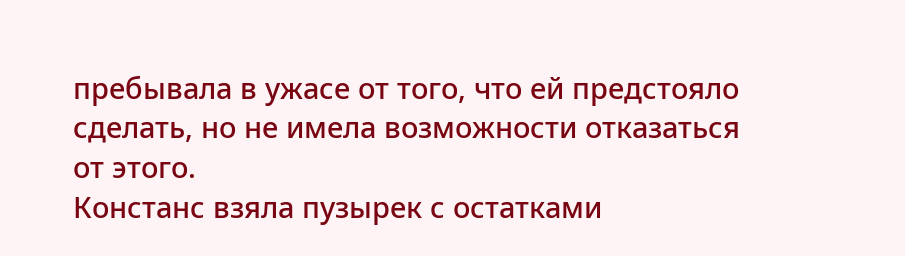пребывала в ужасе от того, что ей предстояло сделать, но не имела возможности отказаться от этого.
Констанс взяла пузырек с остатками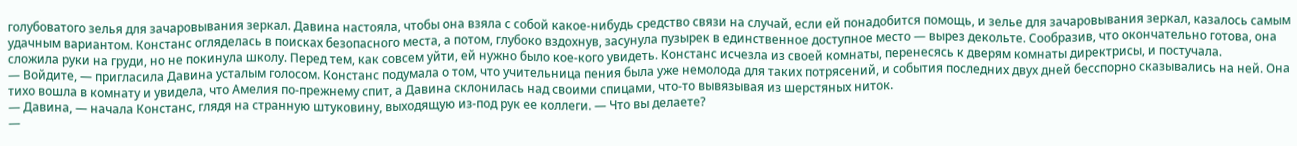голубоватого зелья для зачаровывания зеркал. Давина настояла, чтобы она взяла с собой какое-нибудь средство связи на случай, если ей понадобится помощь, и зелье для зачаровывания зеркал, казалось самым удачным вариантом. Констанс огляделась в поисках безопасного места, а потом, глубоко вздохнув, засунула пузырек в единственное доступное место — вырез декольте. Сообразив, что окончательно готова, она сложила руки на груди, но не покинула школу. Перед тем, как совсем уйти, ей нужно было кое-кого увидеть. Констанс исчезла из своей комнаты, перенесясь к дверям комнаты директрисы, и постучала.
— Войдите, — пригласила Давина усталым голосом. Констанс подумала о том, что учительница пения была уже немолода для таких потрясений, и события последних двух дней бесспорно сказывались на ней. Она тихо вошла в комнату и увидела, что Амелия по-прежнему спит, а Давина склонилась над своими спицами, что-то вывязывая из шерстяных ниток.
— Давина, — начала Констанс, глядя на странную штуковину, выходящую из-под рук ее коллеги. — Что вы делаете?
—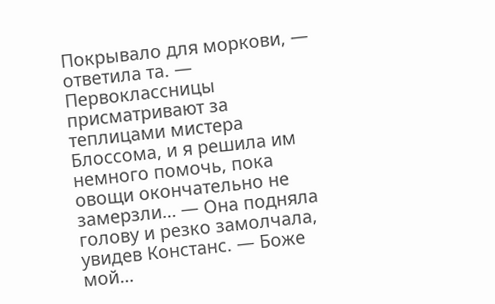Покрывало для моркови, — ответила та. — Первоклассницы присматривают за теплицами мистера Блоссома, и я решила им немного помочь, пока овощи окончательно не замерзли… — Она подняла голову и резко замолчала, увидев Констанс. — Боже мой…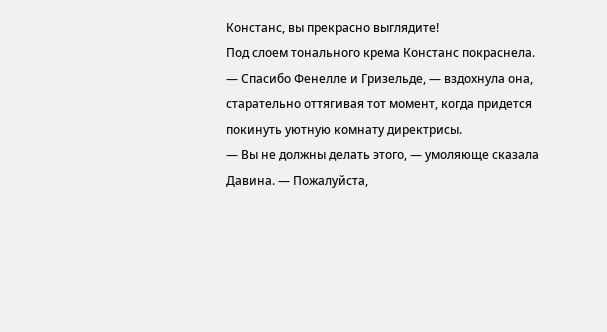Констанс, вы прекрасно выглядите!
Под слоем тонального крема Констанс покраснела.
— Спасибо Фенелле и Гризельде, — вздохнула она, старательно оттягивая тот момент, когда придется покинуть уютную комнату директрисы.
— Вы не должны делать этого, — умоляюще сказала Давина. — Пожалуйста,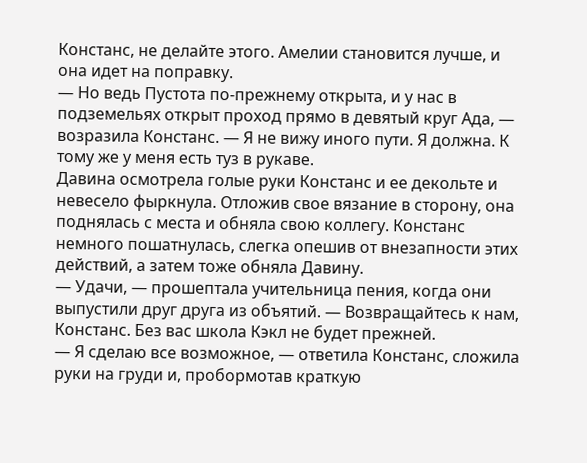Констанс, не делайте этого. Амелии становится лучше, и она идет на поправку.
— Но ведь Пустота по-прежнему открыта, и у нас в подземельях открыт проход прямо в девятый круг Ада, — возразила Констанс. — Я не вижу иного пути. Я должна. К тому же у меня есть туз в рукаве.
Давина осмотрела голые руки Констанс и ее декольте и невесело фыркнула. Отложив свое вязание в сторону, она поднялась с места и обняла свою коллегу. Констанс немного пошатнулась, слегка опешив от внезапности этих действий, а затем тоже обняла Давину.
— Удачи, — прошептала учительница пения, когда они выпустили друг друга из объятий. — Возвращайтесь к нам, Констанс. Без вас школа Кэкл не будет прежней.
— Я сделаю все возможное, — ответила Констанс, сложила руки на груди и, пробормотав краткую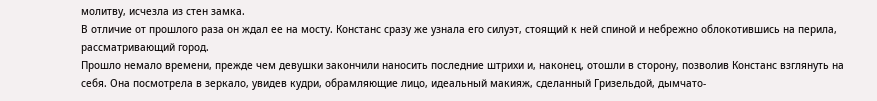молитву, исчезла из стен замка.
В отличие от прошлого раза он ждал ее на мосту. Констанс сразу же узнала его силуэт, стоящий к ней спиной и небрежно облокотившись на перила, рассматривающий город.
Прошло немало времени, прежде чем девушки закончили наносить последние штрихи и, наконец, отошли в сторону, позволив Констанс взглянуть на себя. Она посмотрела в зеркало, увидев кудри, обрамляющие лицо, идеальный макияж, сделанный Гризельдой, дымчато-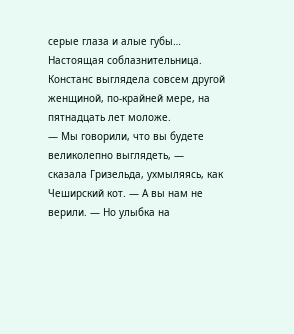серые глаза и алые губы… Настоящая соблазнительница. Констанс выглядела совсем другой женщиной, по-крайней мере, на пятнадцать лет моложе.
— Мы говорили, что вы будете великолепно выглядеть, — сказала Гризельда, ухмыляясь, как Чеширский кот. — А вы нам не верили. — Но улыбка на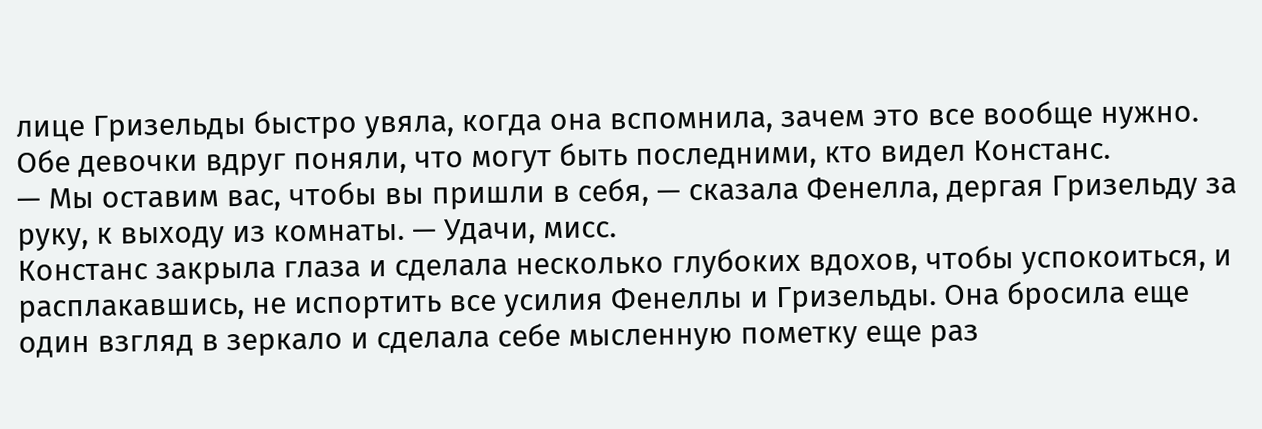лице Гризельды быстро увяла, когда она вспомнила, зачем это все вообще нужно. Обе девочки вдруг поняли, что могут быть последними, кто видел Констанс.
— Мы оставим вас, чтобы вы пришли в себя, — сказала Фенелла, дергая Гризельду за руку, к выходу из комнаты. — Удачи, мисс.
Констанс закрыла глаза и сделала несколько глубоких вдохов, чтобы успокоиться, и расплакавшись, не испортить все усилия Фенеллы и Гризельды. Она бросила еще один взгляд в зеркало и сделала себе мысленную пометку еще раз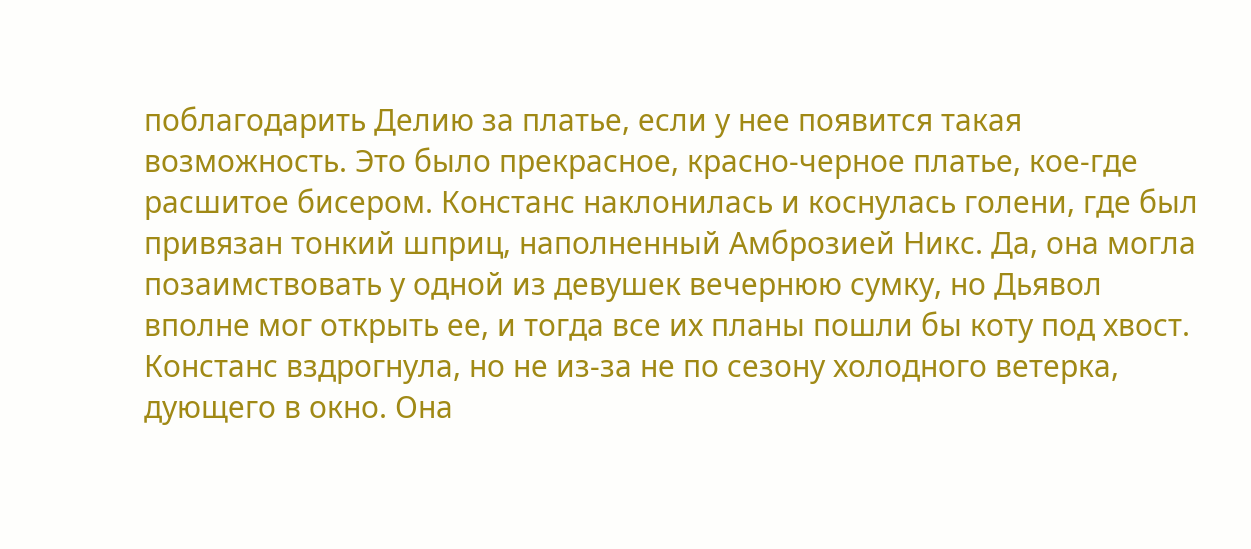поблагодарить Делию за платье, если у нее появится такая возможность. Это было прекрасное, красно-черное платье, кое-где расшитое бисером. Констанс наклонилась и коснулась голени, где был привязан тонкий шприц, наполненный Амброзией Никс. Да, она могла позаимствовать у одной из девушек вечернюю сумку, но Дьявол вполне мог открыть ее, и тогда все их планы пошли бы коту под хвост. Констанс вздрогнула, но не из-за не по сезону холодного ветерка, дующего в окно. Она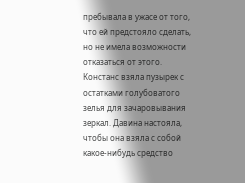пребывала в ужасе от того, что ей предстояло сделать, но не имела возможности отказаться от этого.
Констанс взяла пузырек с остатками голубоватого зелья для зачаровывания зеркал. Давина настояла, чтобы она взяла с собой какое-нибудь средство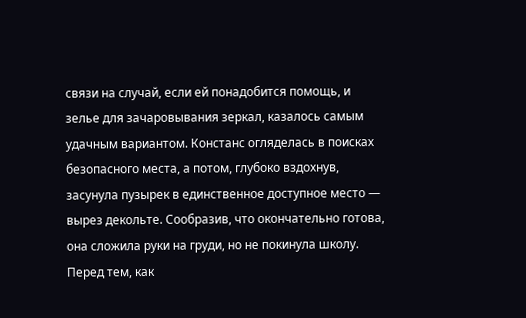связи на случай, если ей понадобится помощь, и зелье для зачаровывания зеркал, казалось самым удачным вариантом. Констанс огляделась в поисках безопасного места, а потом, глубоко вздохнув, засунула пузырек в единственное доступное место — вырез декольте. Сообразив, что окончательно готова, она сложила руки на груди, но не покинула школу. Перед тем, как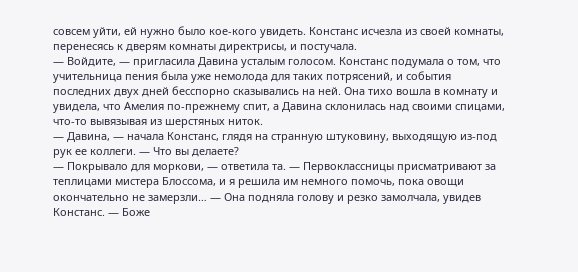совсем уйти, ей нужно было кое-кого увидеть. Констанс исчезла из своей комнаты, перенесясь к дверям комнаты директрисы, и постучала.
— Войдите, — пригласила Давина усталым голосом. Констанс подумала о том, что учительница пения была уже немолода для таких потрясений, и события последних двух дней бесспорно сказывались на ней. Она тихо вошла в комнату и увидела, что Амелия по-прежнему спит, а Давина склонилась над своими спицами, что-то вывязывая из шерстяных ниток.
— Давина, — начала Констанс, глядя на странную штуковину, выходящую из-под рук ее коллеги. — Что вы делаете?
— Покрывало для моркови, — ответила та. — Первоклассницы присматривают за теплицами мистера Блоссома, и я решила им немного помочь, пока овощи окончательно не замерзли… — Она подняла голову и резко замолчала, увидев Констанс. — Боже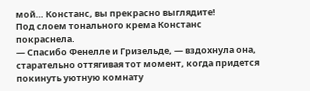мой… Констанс, вы прекрасно выглядите!
Под слоем тонального крема Констанс покраснела.
— Спасибо Фенелле и Гризельде, — вздохнула она, старательно оттягивая тот момент, когда придется покинуть уютную комнату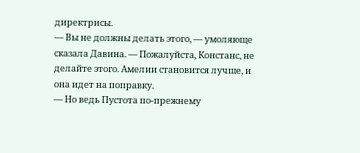директрисы.
— Вы не должны делать этого, — умоляюще сказала Давина. — Пожалуйста, Констанс, не делайте этого. Амелии становится лучше, и она идет на поправку.
— Но ведь Пустота по-прежнему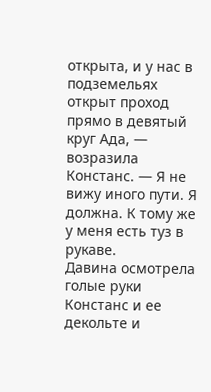открыта, и у нас в подземельях открыт проход прямо в девятый круг Ада, — возразила Констанс. — Я не вижу иного пути. Я должна. К тому же у меня есть туз в рукаве.
Давина осмотрела голые руки Констанс и ее декольте и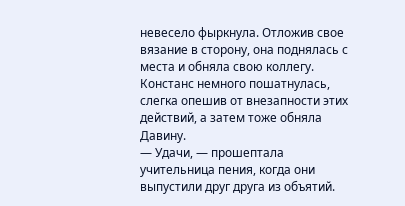невесело фыркнула. Отложив свое вязание в сторону, она поднялась с места и обняла свою коллегу. Констанс немного пошатнулась, слегка опешив от внезапности этих действий, а затем тоже обняла Давину.
— Удачи, — прошептала учительница пения, когда они выпустили друг друга из объятий.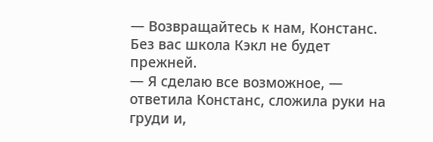— Возвращайтесь к нам, Констанс. Без вас школа Кэкл не будет прежней.
— Я сделаю все возможное, — ответила Констанс, сложила руки на груди и,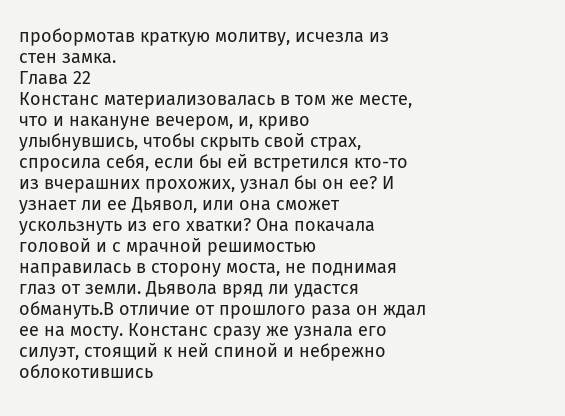пробормотав краткую молитву, исчезла из стен замка.
Глава 22
Констанс материализовалась в том же месте, что и накануне вечером, и, криво улыбнувшись, чтобы скрыть свой страх, спросила себя, если бы ей встретился кто-то из вчерашних прохожих, узнал бы он ее? И узнает ли ее Дьявол, или она сможет ускользнуть из его хватки? Она покачала головой и с мрачной решимостью направилась в сторону моста, не поднимая глаз от земли. Дьявола вряд ли удастся обмануть.В отличие от прошлого раза он ждал ее на мосту. Констанс сразу же узнала его силуэт, стоящий к ней спиной и небрежно облокотившись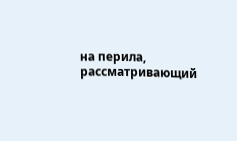на перила, рассматривающий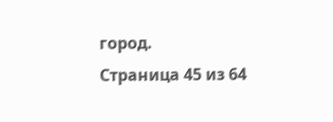город.
Страница 45 из 64